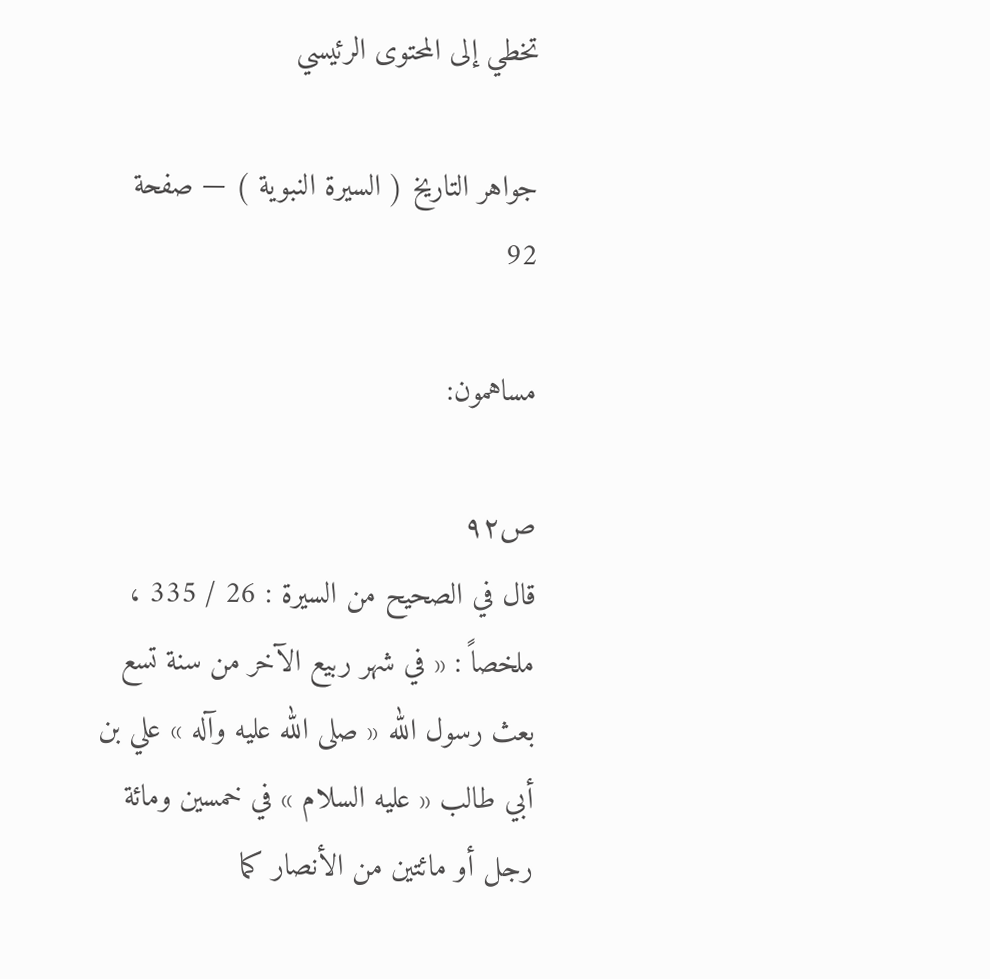تخطي إلى المحتوى الرئيسي

جواهر التاريخ ( السيرة النبوية ) — صفحة 92

مساهمون:

ص٩٢
قال في الصحيح من السيرة : 26 / 335 ، ملخصاً : « في شهر ربيع الآخر من سنة تسع بعث رسول الله « صلى الله عليه وآله » علي بن أبي طالب « عليه السلام » في خمسين ومائة رجل أو مائتين من الأنصار كما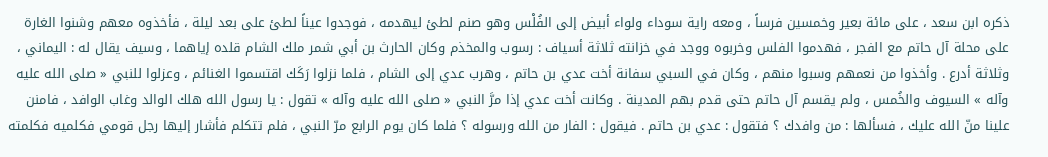ذكره ابن سعد ، على مائة بعير وخمسين فرساً ، ومعه راية سوداء ولواء أبيض إلى الفُلْس وهو صنم لطئ ليهدمه ، فوجدوا عيناً لطئ على بعد ليلة ، فأخذوه معهم وشنوا الغارة على محلة آل حاتم مع الفجر ، فهدموا الفلس وخربوه ووجد في خزانته ثلاثة أسياف : رسوب والمخذم وكان الحارث بن أبي شمر ملك الشام قلده إياهما ، وسيف يقال له : اليماني ، وثلاثة أدرع . وأخذوا من نعمهم وسبوا منهم ، وكان في السبي سفانة أخت عدي بن حاتم ، وهرب عدي إلى الشام ، فلما نزلوا رَكَك اقتسموا الغنائم ، وعزلوا للنبي « صلى الله عليه وآله » السيوف والخُمس ، ولم يقسم آل حاتم حتى قدم بهم المدينة . وكانت أخت عدي إذا مرَّ النبي « صلى الله عليه وآله » تقول : يا رسول الله هلك الوالد وغاب الوافد ، فامنن علينا منّ الله عليك ، فسألها : من وافدك ؟ فتقول : عدي بن حاتم . فيقول : الفار من الله ورسوله ؟ فلما كان يوم الرابع مرّ النبي ، فلم تتكلم فأشار إليها رجل قومي فكلميه فكلمته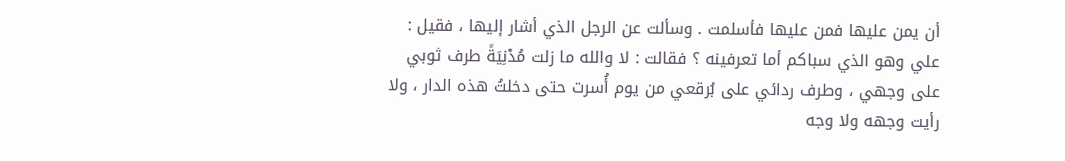أن يمن عليها فمن عليها فأسلمت . وسألت عن الرجل الذي أشار إليها ، فقيل : علي وهو الذي سباكم أما تعرفينه ؟ فقالت : لا والله ما زلت مُدْنِيَةً طرف ثوبي على وجهي ، وطرف ردائي على بُرقعي من يوم أُسرت حتى دخلتُ هذه الدار ، ولا رأيت وجهه ولا وجه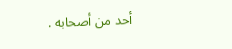أحد من أصحابه .